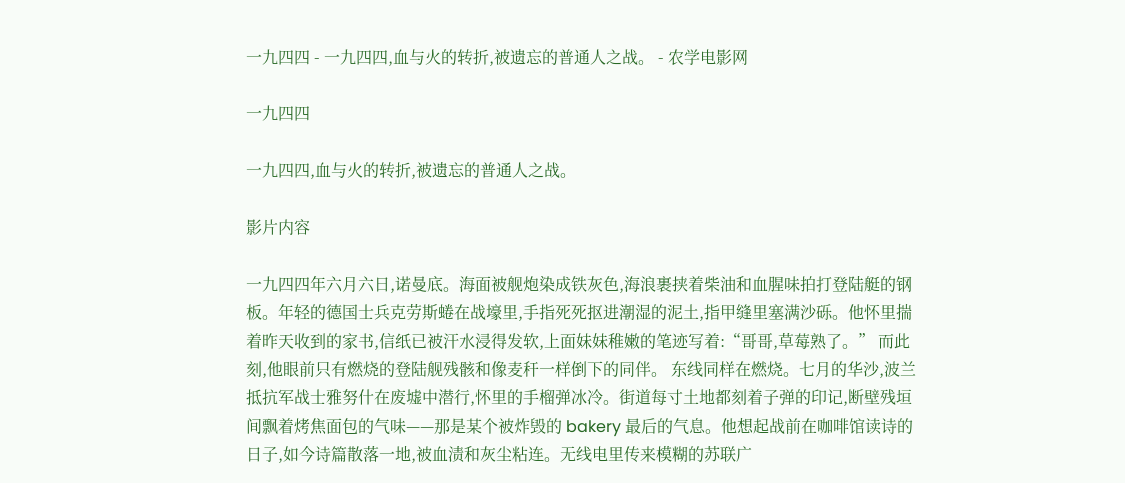一九四四 - 一九四四,血与火的转折,被遗忘的普通人之战。 - 农学电影网

一九四四

一九四四,血与火的转折,被遗忘的普通人之战。

影片内容

一九四四年六月六日,诺曼底。海面被舰炮染成铁灰色,海浪裹挟着柴油和血腥味拍打登陆艇的钢板。年轻的德国士兵克劳斯蜷在战壕里,手指死死抠进潮湿的泥土,指甲缝里塞满沙砾。他怀里揣着昨天收到的家书,信纸已被汗水浸得发软,上面妹妹稚嫩的笔迹写着:“哥哥,草莓熟了。” 而此刻,他眼前只有燃烧的登陆舰残骸和像麦秆一样倒下的同伴。 东线同样在燃烧。七月的华沙,波兰抵抗军战士雅努什在废墟中潜行,怀里的手榴弹冰冷。街道每寸土地都刻着子弹的印记,断壁残垣间飘着烤焦面包的气味——那是某个被炸毁的 bakery 最后的气息。他想起战前在咖啡馆读诗的日子,如今诗篇散落一地,被血渍和灰尘粘连。无线电里传来模糊的苏联广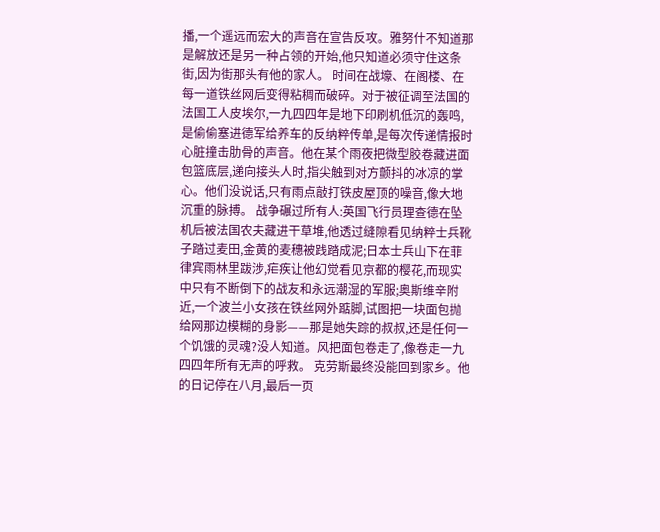播,一个遥远而宏大的声音在宣告反攻。雅努什不知道那是解放还是另一种占领的开始,他只知道必须守住这条街,因为街那头有他的家人。 时间在战壕、在阁楼、在每一道铁丝网后变得粘稠而破碎。对于被征调至法国的法国工人皮埃尔,一九四四年是地下印刷机低沉的轰鸣,是偷偷塞进德军给养车的反纳粹传单,是每次传递情报时心脏撞击肋骨的声音。他在某个雨夜把微型胶卷藏进面包篮底层,递向接头人时,指尖触到对方颤抖的冰凉的掌心。他们没说话,只有雨点敲打铁皮屋顶的噪音,像大地沉重的脉搏。 战争碾过所有人:英国飞行员理查德在坠机后被法国农夫藏进干草堆,他透过缝隙看见纳粹士兵靴子踏过麦田,金黄的麦穗被践踏成泥;日本士兵山下在菲律宾雨林里跋涉,疟疾让他幻觉看见京都的樱花,而现实中只有不断倒下的战友和永远潮湿的军服;奥斯维辛附近,一个波兰小女孩在铁丝网外踮脚,试图把一块面包抛给网那边模糊的身影——那是她失踪的叔叔,还是任何一个饥饿的灵魂?没人知道。风把面包卷走了,像卷走一九四四年所有无声的呼救。 克劳斯最终没能回到家乡。他的日记停在八月,最后一页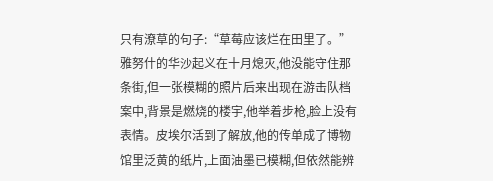只有潦草的句子:“草莓应该烂在田里了。” 雅努什的华沙起义在十月熄灭,他没能守住那条街,但一张模糊的照片后来出现在游击队档案中,背景是燃烧的楼宇,他举着步枪,脸上没有表情。皮埃尔活到了解放,他的传单成了博物馆里泛黄的纸片,上面油墨已模糊,但依然能辨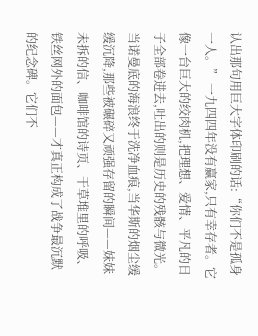认出那句用巨大字体印刷的话:“你们不是孤身一人。” 一九四四年没有赢家,只有幸存者。它像一台巨大的绞肉机,把理想、爱情、平凡的日子全部卷进去,吐出的则是历史的残骸与微光。当诺曼底的海浪终于洗净血痕,当华斯的烟尘缓缓沉降,那些被碾碎又顽强存留的瞬间——妹妹未拆的信、咖啡馆的诗页、干草堆里的呼吸、铁丝网外的面包——才真正构成了战争最沉默的纪念碑。它们不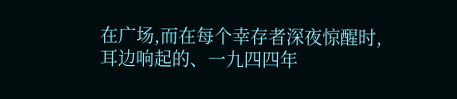在广场,而在每个幸存者深夜惊醒时,耳边响起的、一九四四年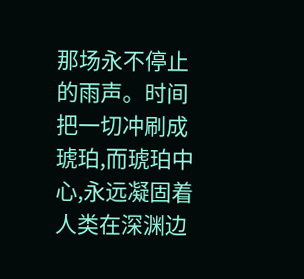那场永不停止的雨声。时间把一切冲刷成琥珀,而琥珀中心,永远凝固着人类在深渊边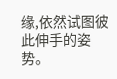缘,依然试图彼此伸手的姿势。